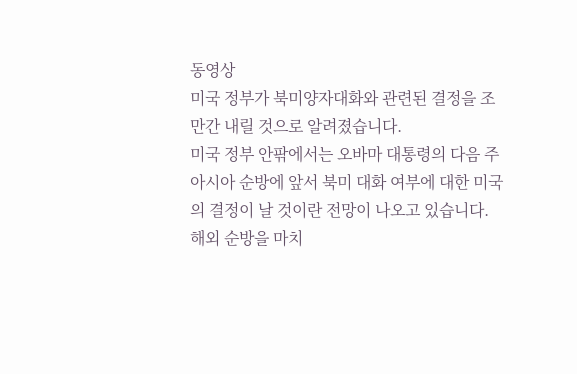동영상
미국 정부가 북미양자대화와 관련된 결정을 조만간 내릴 것으로 알려졌습니다.
미국 정부 안팎에서는 오바마 대통령의 다음 주 아시아 순방에 앞서 북미 대화 여부에 대한 미국의 결정이 날 것이란 전망이 나오고 있습니다.
해외 순방을 마치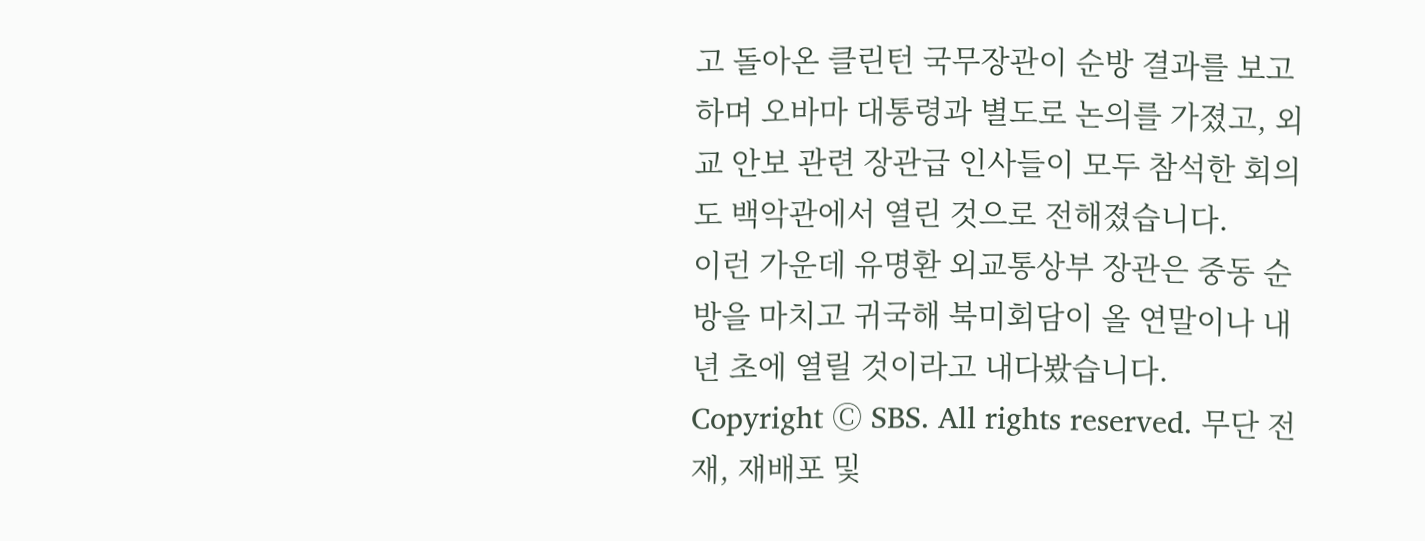고 돌아온 클린턴 국무장관이 순방 결과를 보고하며 오바마 대통령과 별도로 논의를 가졌고, 외교 안보 관련 장관급 인사들이 모두 참석한 회의도 백악관에서 열린 것으로 전해졌습니다.
이런 가운데 유명환 외교통상부 장관은 중동 순방을 마치고 귀국해 북미회담이 올 연말이나 내년 초에 열릴 것이라고 내다봤습니다.
Copyright Ⓒ SBS. All rights reserved. 무단 전재, 재배포 및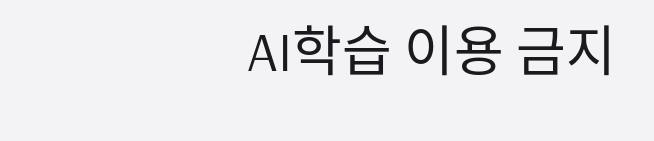AI학습 이용 금지